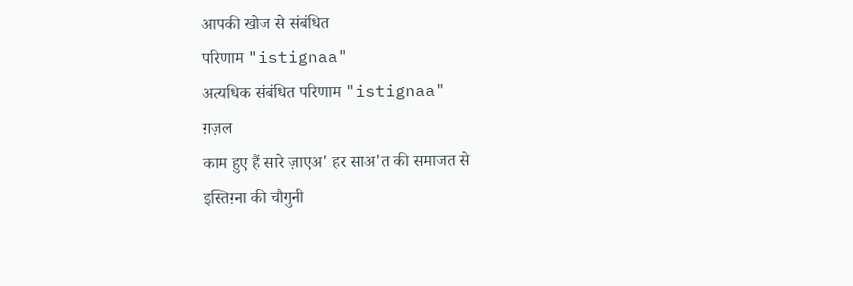आपकी खोज से संबंधित
परिणाम "istignaa"
अत्यधिक संबंधित परिणाम "istignaa"
ग़ज़ल
काम हुए हैं सारे ज़ाएअ' हर साअ'त की समाजत से
इस्तिग़्ना की चौगुनी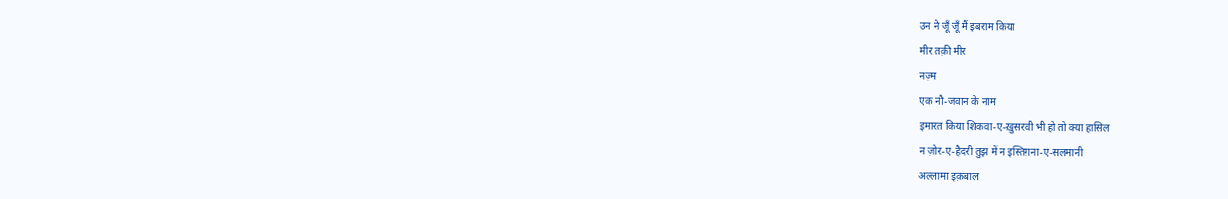उन ने जूँ जूँ मैं इबराम किया
मीर तक़ी मीर
नज़्म
एक नौ-जवान के नाम
इमारत किया शिकवा-ए-ख़ुसरवी भी हो तो क्या हासिल
न ज़ोर-ए-हैदरी तुझ में न इस्तिग़ना-ए-सलमानी
अल्लामा इक़बाल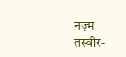नज़्म
तस्वीर-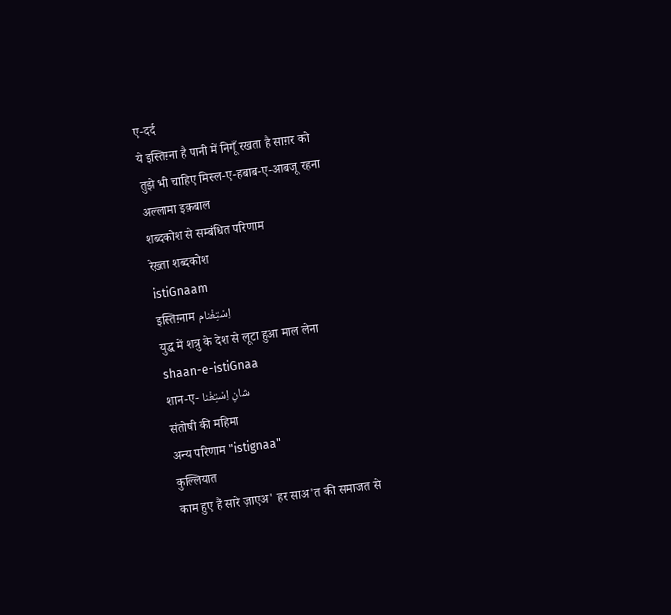ए-दर्द
ये इस्तिग़्ना है पानी में निगूँ रखता है साग़र को
तुझे भी चाहिए मिस्ल-ए-हबाब-ए-आबजू रहना
अल्लामा इक़बाल
शब्दकोश से सम्बंधित परिणाम
रेख़्ता शब्दकोश
istiGnaam
इस्तिग़्नाम اِسْتِغْنام
युद्ध में शत्रु के देश से लूटा हुआ माल लेना
shaan-e-istiGnaa
शान-ए- شانِ اِسْتِغْنا
संतोषी की महिमा
अन्य परिणाम "istignaa"
कुल्लियात
काम हुए हैं सारे ज़ाएअ' हर साअ'त की समाजत से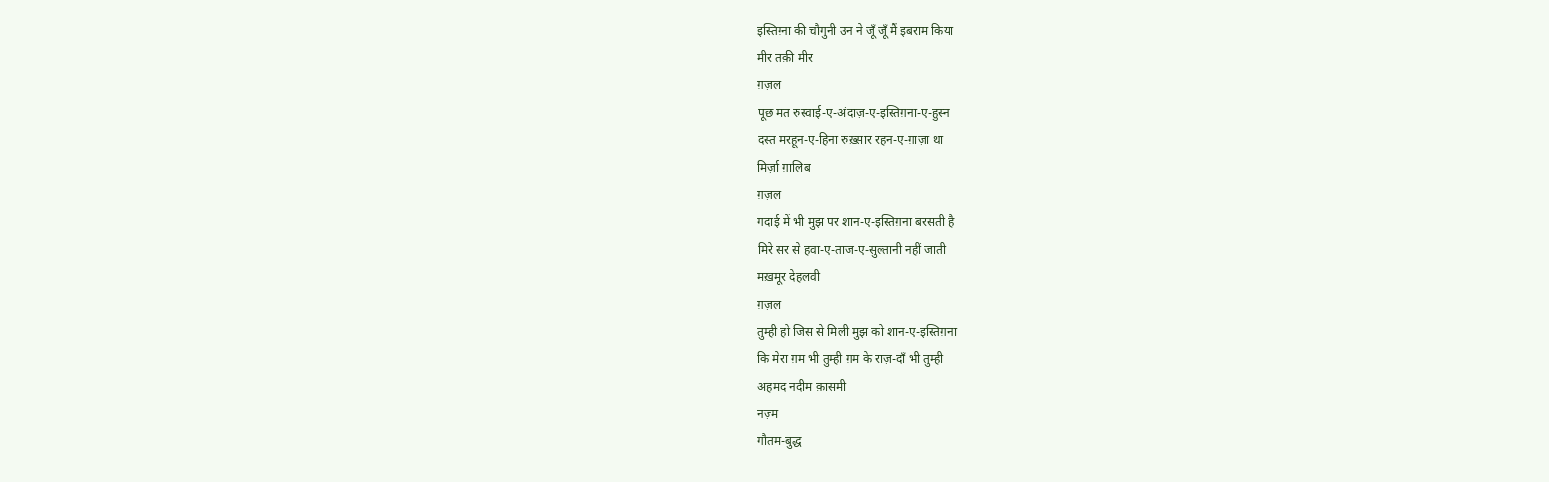इस्तिग़्ना की चौगुनी उन ने जूँ जूँ मैं इबराम किया
मीर तक़ी मीर
ग़ज़ल
पूछ मत रुस्वाई-ए-अंदाज़-ए-इस्तिग़ना-ए-हुस्न
दस्त मरहून-ए-हिना रुख़्सार रहन-ए-ग़ाज़ा था
मिर्ज़ा ग़ालिब
ग़ज़ल
गदाई में भी मुझ पर शान-ए-इस्तिग़ना बरसती है
मिरे सर से हवा-ए-ताज-ए-सुल्तानी नहीं जाती
मख़मूर देहलवी
ग़ज़ल
तुम्ही हो जिस से मिली मुझ को शान-ए-इस्तिग़ना
कि मेरा ग़म भी तुम्ही ग़म के राज़-दाँ भी तुम्ही
अहमद नदीम क़ासमी
नज़्म
गौतम-बुद्ध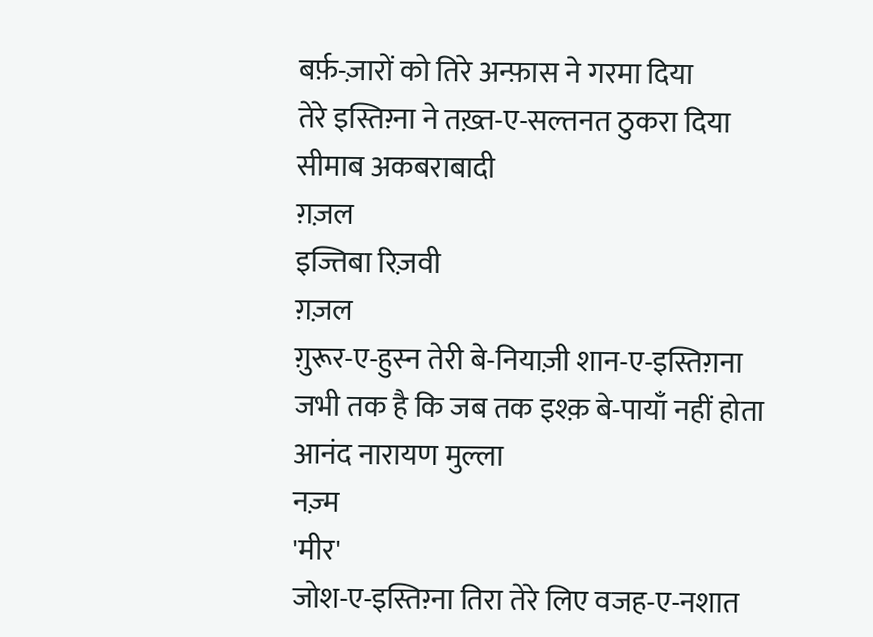बर्फ़-ज़ारों को तिरे अन्फ़ास ने गरमा दिया
तेरे इस्तिग़्ना ने तख़्त-ए-सल्तनत ठुकरा दिया
सीमाब अकबराबादी
ग़ज़ल
इज्तिबा रिज़वी
ग़ज़ल
ग़ुरूर-ए-हुस्न तेरी बे-नियाज़ी शान-ए-इस्तिग़ना
जभी तक है कि जब तक इश्क़ बे-पायाँ नहीं होता
आनंद नारायण मुल्ला
नज़्म
'मीर'
जोश-ए-इस्तिग़्ना तिरा तेरे लिए वजह-ए-नशात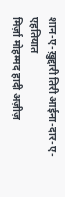शान-ए-ख़ुद्दारी तिरी आईना-दार-ए-एहतियात
मिर्ज़ा मोहम्मद हादी अज़ीज़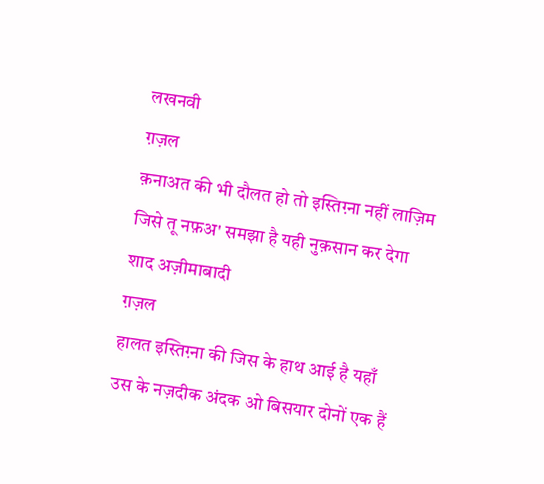लखनवी
ग़ज़ल
क़नाअत की भी दौलत हो तो इस्तिग़्ना नहीं लाज़िम
जिसे तू नफ़अ' समझा है यही नुक़सान कर देगा
शाद अज़ीमाबादी
ग़ज़ल
हालत इस्तिग़्ना की जिस के हाथ आई है यहाँ
उस के नज़दीक अंदक ओ बिसयार दोनों एक हैं